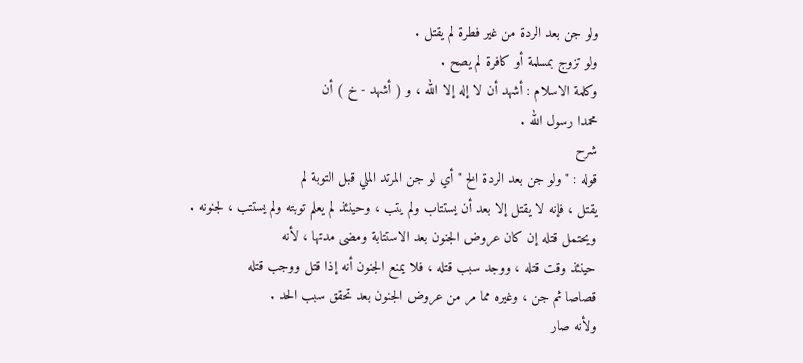ولو جن بعد الردة من غير فطرة لم يقتل .
ولو تزوج بمسلمة أو كافرة لم يصح .
وكلمة الاسلام : أشهد أن لا إله إلا الله ، و ( أشهد - خ ) أن
محمدا رسول الله .
شرح
قوله : " ولو جن بعد الردة الخ " أي لو جن المرتد الملي قبل التوبة لم
يقتل ، فإنه لا يقتل إلا بعد أن يستتاب ولم يتب ، وحينئذ لم يعلم توبته ولم يستتب ، لجنونه .
ويحتمل قتله إن كان عروض الجنون بعد الاستتابة ومضى مدتها ، لأنه
حينئذ وقت قتله ، ووجد سبب قتله ، فلا يمنع الجنون أنه إذا قتل ووجب قتله
قصاصا ثم جن ، وغيره مما مر من عروض الجنون بعد تحقق سبب الحد .
ولأنه صار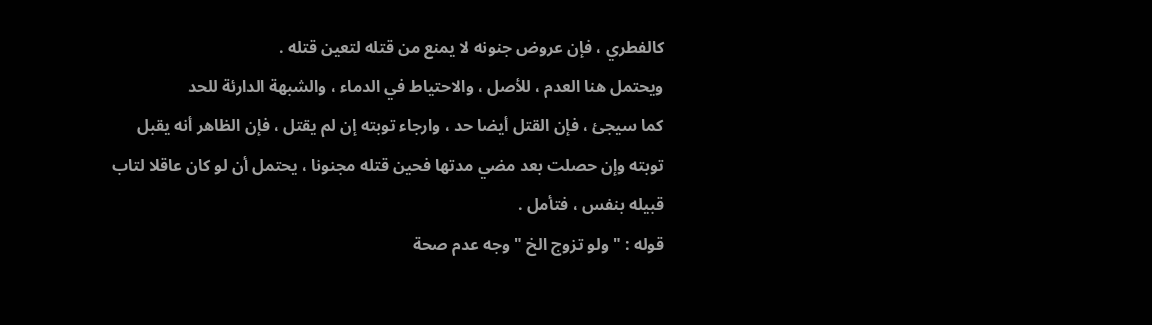كالفطري ، فإن عروض جنونه لا يمنع من قتله لتعين قتله .
ويحتمل هنا العدم ، للأصل ، والاحتياط في الدماء ، والشبهة الدارئة للحد
كما سيجئ ، فإن القتل أيضا حد ، وارجاء توبته إن لم يقتل ، فإن الظاهر أنه يقبل
توبته وإن حصلت بعد مضي مدتها فحين قتله مجنونا ، يحتمل أن لو كان عاقلا لتاب
قبيله بنفس ، فتأمل .
قوله : " ولو تزوج الخ " وجه عدم صحة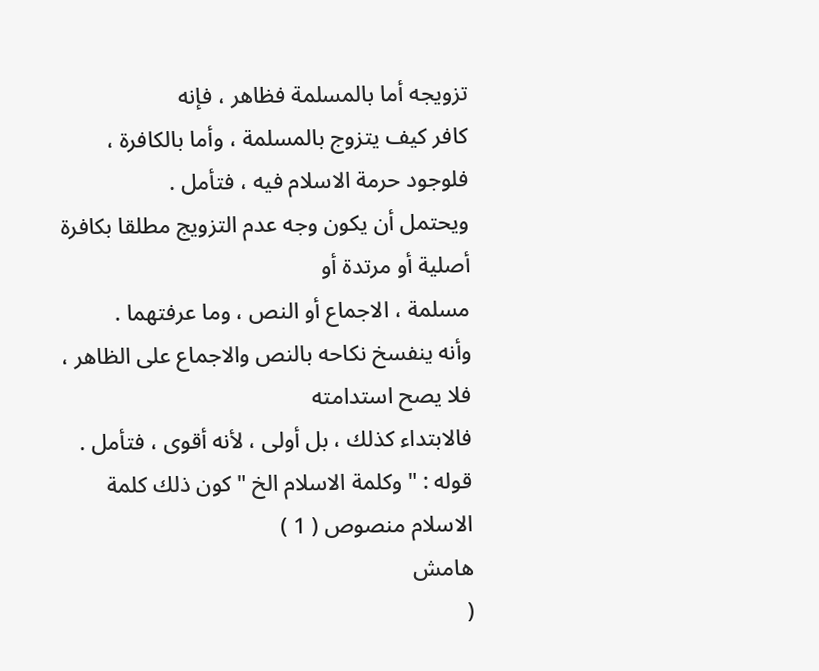تزويجه أما بالمسلمة فظاهر ، فإنه
كافر كيف يتزوج بالمسلمة ، وأما بالكافرة ، فلوجود حرمة الاسلام فيه ، فتأمل .
ويحتمل أن يكون وجه عدم التزويج مطلقا بكافرة أصلية أو مرتدة أو
مسلمة ، الاجماع أو النص ، وما عرفتهما .
وأنه ينفسخ نكاحه بالنص والاجماع على الظاهر ، فلا يصح استدامته
فالابتداء كذلك ، بل أولى ، لأنه أقوى ، فتأمل .
قوله : " وكلمة الاسلام الخ " كون ذلك كلمة الاسلام منصوص ( 1 )
هامش
(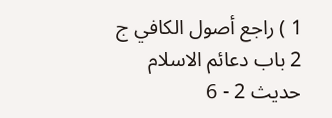1 ) راجع أصول الكافي ج 2 باب دعائم الاسلام حديث 2 - 6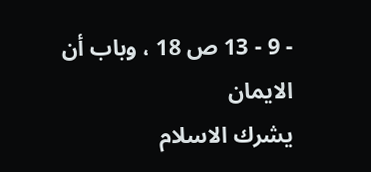- 9 - 13 ص 18 ، وباب أن الايمان
يشرك الاسلام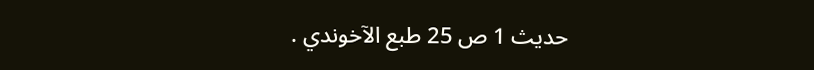حديث 1 ص 25 طبع الآخوندي .